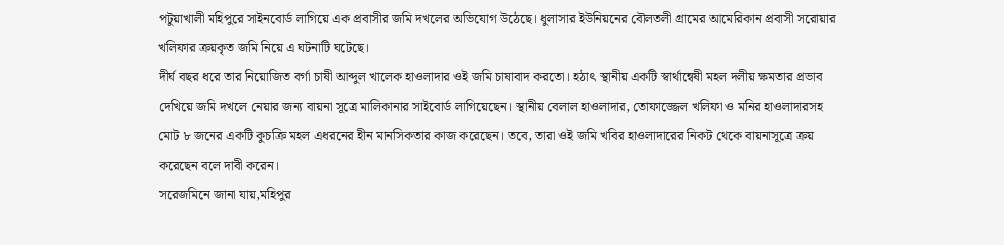পটুয়াখালী মহিপুরে সাইনবোর্ড লাগিয়ে এক প্রবাসীর জমি দখলের অভিযোগ উঠেছে। ধুলাসার ইউনিয়নের বৌলতলী গ্রামের আমেরিকান প্রবাসী সরোয়ার খলিফার ক্রয়কৃত জমি নিয়ে এ ঘটনাটি ঘটেছে।
দীর্ঘ বছর ধরে তার নিয়োজিত বর্গা চাষী আব্দুল খালেক হাওলাদার ওই জমি চাষাবাদ করতো। হঠাৎ স্থানীয় একটি স্বার্থান্বেষী মহল দলীয় ক্ষমতার প্রভাব দেখিয়ে জমি দখলে নেয়ার জন্য বায়না সূত্রে মালিকানার সাইবোর্ড লাগিয়েছেন। স্থানীয় বেলাল হাওলাদার, তোফাজ্জেল খলিফা ও মনির হাওলাদারসহ মোট ৮ জনের একটি কুচক্রি মহল এধরনের হীন মানসিকতার কাজ করেছেন। তবে, তারা ওই জমি খবির হাওলাদারের নিকট থেকে বায়নাসূত্রে ক্রয় করেছেন বলে দাবী করেন।
সরেজমিনে জানা যায়,মহিপুর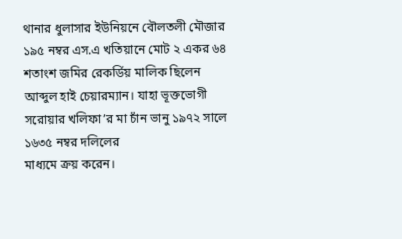থানার ধুলাসার ইউনিয়নে বৌলতলী মৌজার ১৯৫ নম্বর এস.এ খতিয়ানে মোট ২ একর ৬৪ শতাংশ জমির রেকর্ডিয় মালিক ছিলেন আব্দুল হাই চেয়ারম্যান। যাহা ভূক্তভোগী সরোয়ার খলিফা’র মা চাঁন ভানু ১৯৭২ সালে ১৬৩৫ নম্বর দলিলের
মাধ্যমে ক্রয় করেন।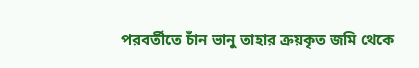পরবর্তীতে চাঁন ভানু তাহার ক্রয়কৃত জমি থেকে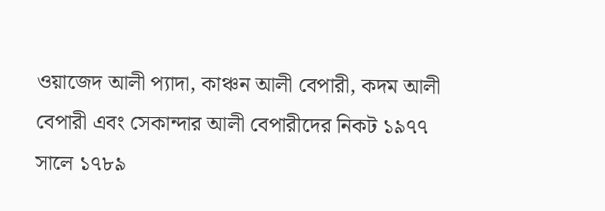ওয়াজেদ আলী প্যাদা, কাঞ্চন আলী বেপারী, কদম আলী বেপারী এবং সেকান্দার আলী বেপারীদের নিকট ১৯৭৭ সালে ১৭৮৯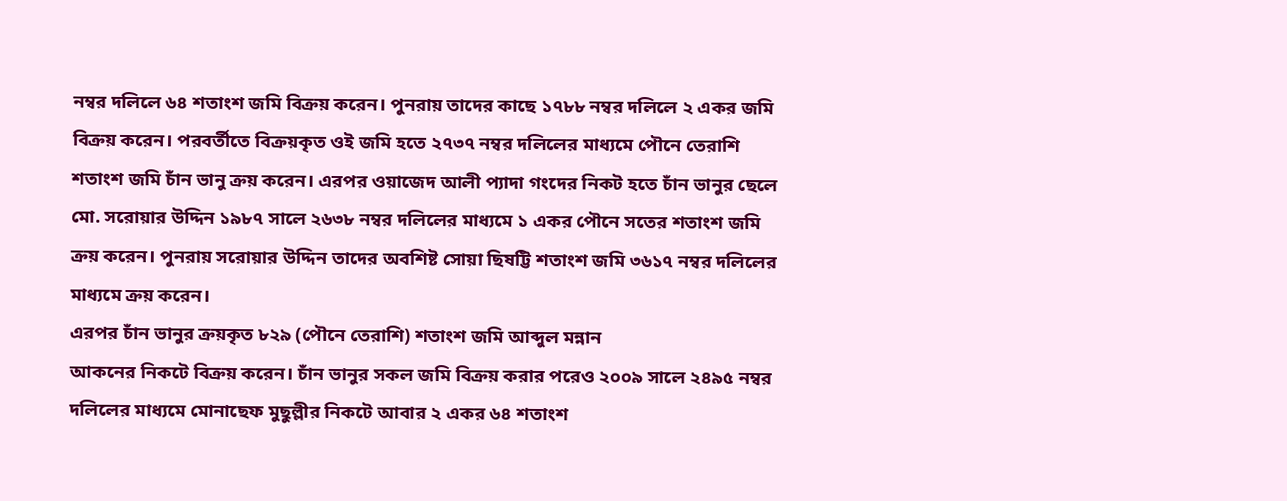নম্বর দলিলে ৬৪ শতাংশ জমি বিক্রয় করেন। পুনরায় তাদের কাছে ১৭৮৮ নম্বর দলিলে ২ একর জমি বিক্রয় করেন। পরবর্তীতে বিক্রয়কৃত ওই জমি হতে ২৭৩৭ নম্বর দলিলের মাধ্যমে পৌনে তেরাশি শতাংশ জমি চাঁন ভানু ক্রয় করেন। এরপর ওয়াজেদ আলী প্যাদা গংদের নিকট হতে চাঁন ভানুর ছেলে মো. সরোয়ার উদ্দিন ১৯৮৭ সালে ২৬৩৮ নম্বর দলিলের মাধ্যমে ১ একর পৌনে সতের শতাংশ জমি ক্রয় করেন। পুনরায় সরোয়ার উদ্দিন তাদের অবশিষ্ট সোয়া ছিষট্টি শতাংশ জমি ৩৬১৭ নম্বর দলিলের মাধ্যমে ক্রয় করেন।
এরপর চাঁন ভানুর ক্রয়কৃত ৮২৯ (পৌনে তেরাশি) শতাংশ জমি আব্দুল মন্নান
আকনের নিকটে বিক্রয় করেন। চাঁন ভানুর সকল জমি বিক্রয় করার পরেও ২০০৯ সালে ২৪৯৫ নম্বর দলিলের মাধ্যমে মোনাছেফ মুছুল্লীর নিকটে আবার ২ একর ৬৪ শতাংশ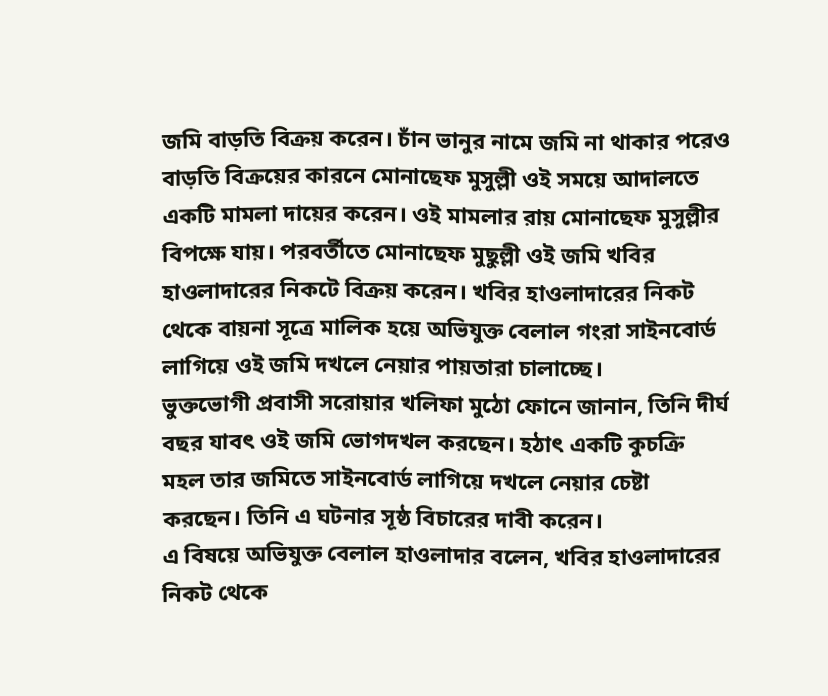জমি বাড়তি বিক্রয় করেন। চাঁন ভানুর নামে জমি না থাকার পরেও বাড়তি বিক্রয়ের কারনে মোনাছেফ মুসুল্লী ওই সময়ে আদালতে একটি মামলা দায়ের করেন। ওই মামলার রায় মোনাছেফ মুসুল্লীর বিপক্ষে যায়। পরবর্তীতে মোনাছেফ মুছুল্লী ওই জমি খবির হাওলাদারের নিকটে বিক্রয় করেন। খবির হাওলাদারের নিকট থেকে বায়না সূত্রে মালিক হয়ে অভিযুক্ত বেলাল গংরা সাইনবোর্ড লাগিয়ে ওই জমি দখলে নেয়ার পায়তারা চালাচ্ছে।
ভুক্তভোগী প্রবাসী সরোয়ার খলিফা মুঠো ফোনে জানান, তিনি দীর্ঘ বছর যাবৎ ওই জমি ভোগদখল করছেন। হঠাৎ একটি কুচক্রি মহল তার জমিতে সাইনবোর্ড লাগিয়ে দখলে নেয়ার চেষ্টা করছেন। তিনি এ ঘটনার সূষ্ঠ বিচারের দাবী করেন।
এ বিষয়ে অভিযুক্ত বেলাল হাওলাদার বলেন, খবির হাওলাদারের নিকট থেকে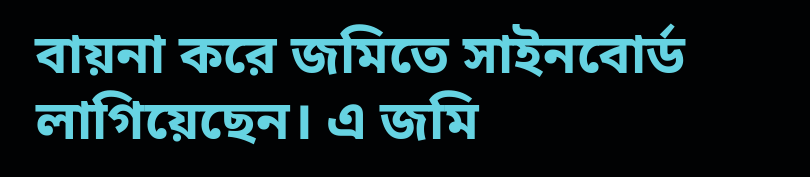বায়না করে জমিতে সাইনবোর্ড লাগিয়েছেন। এ জমি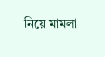নিয়ে মামলা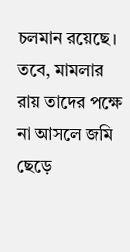চলমান রয়েছে। তবে, মামলার রায় তাদের পক্ষে না আসলে জমি ছেড়ে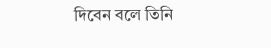দিবেন বলে তিনি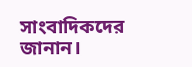সাংবাদিকদের জানান।